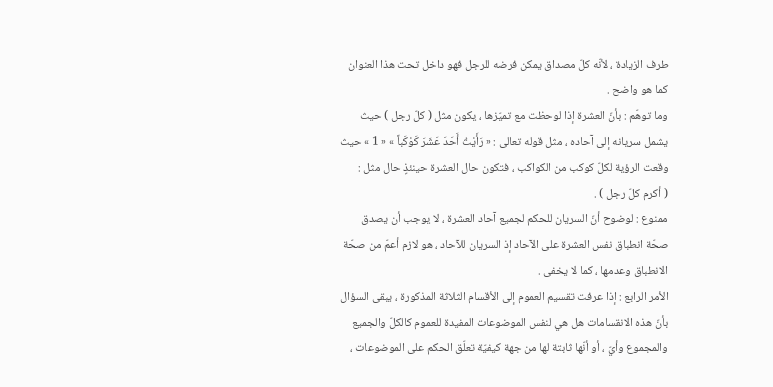طرف الزيادة ، لأنّه كلّ مصداق يمكن فرضه للرجل فهو داخل تحت هذا العنوان كما هو واضح .
وما توهّم : بأنّ العشرة إذا لوحظت مع تميّزها ، يكون مثل ( كلّ رجل ) حيث يشمل سريانه إلى آحاده ، مثل قوله تعالى : « رَأَيْتُ أَحَدَ عَشَرَ كَوْكَباً » « 1 » حيث وقعت الرؤية لكلّ كوكب من الكواكب ، فتكون حال العشرة حينئذٍ حال مثل :
( أكرم كلّ رجل ) .
ممنوع : لوضوح أنّ السريان للحكم لجميع آحاد العشرة ، لا يوجب أن يصدق صحّة انطباق نفس العشرة على الآحاد إذ السريان للآحاد ، هو لازم أعمّ من صحّة الانطباق وعدمها ، كما لا يخفى .
الأمر الرابع : إذا عرفت تقسيم العموم إلى الأقسام الثلاثة المذكورة ، يبقى السؤال بأنّ هذه الانقسامات هل هي لنفس الموضوعات المفيدة للعموم كالكلّ والجميع والمجموع وأيّ ، أو أنّها ثابتة لها من جهة كيفيّة تعلّق الحكم على الموضوعات ،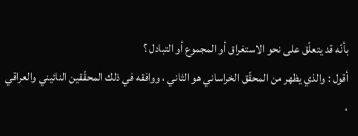بأنّه قد يتعلّق على نحو الاستغراق أو المجموع أو التبادل ؟
أقول : والذي يظهر من المحقّق الخراساني هو الثاني ، ووافقه في ذلك المحقّقين النائيني والعراقي ،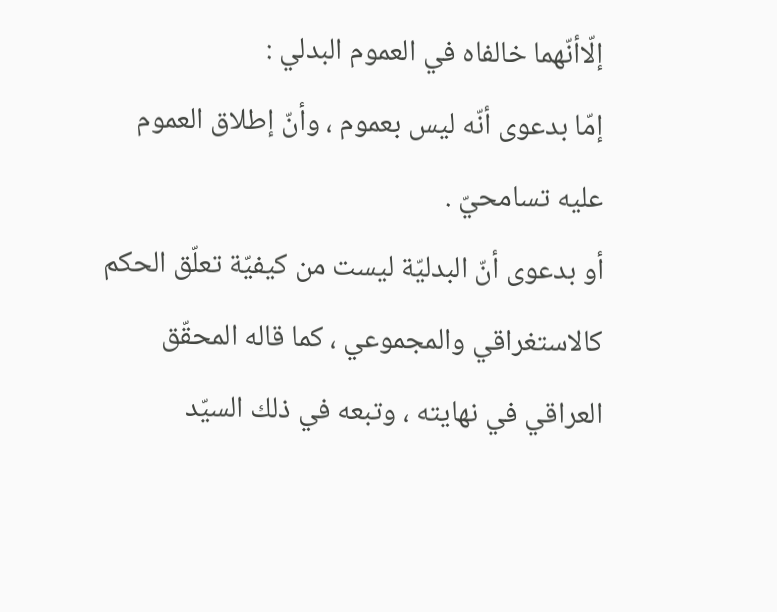إلّاأنّهما خالفاه في العموم البدلي :
إمّا بدعوى أنّه ليس بعموم ، وأنّ إطلاق العموم عليه تسامحيّ .
أو بدعوى أنّ البدليّة ليست من كيفيّة تعلّق الحكم كالاستغراقي والمجموعي ، كما قاله المحقّق العراقي في نهايته ، وتبعه في ذلك السيّد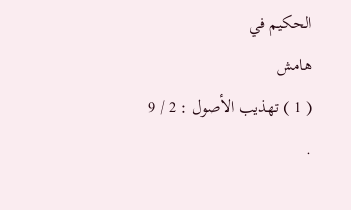الحكيم في
هامش
( 1 ) تهذيب الأصول : 2 / 9 .